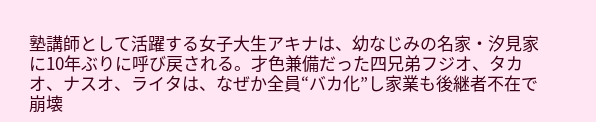塾講師として活躍する女子大生アキナは、幼なじみの名家・汐見家に10年ぶりに呼び戻される。才色兼備だった四兄弟フジオ、タカオ、ナスオ、ライタは、なぜか全員“バカ化”し家業も後継者不在で崩壊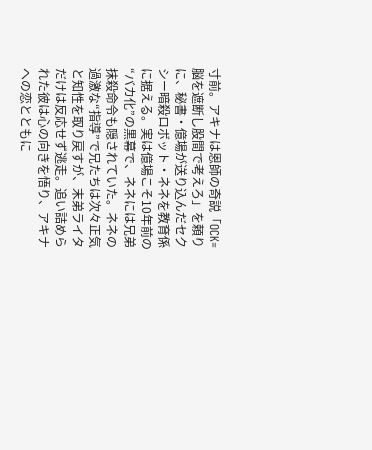寸前。アキナは恩師の奇説「OCK=脳を遮断し股間で考えろ」を頼りに、秘書・億場が送り込んだセクシー暗殺ロボット・ネネを教育係に据える。実は億場こそ10年前の“バカ化”の黒幕で、ネネには兄弟抹殺命令も隠されていた。ネネの過激な“指導”で兄たちは次々正気と知性を取り戻すが、末弟ライタだけは反応せず逃走。追い詰められた彼は心の向きを悟り、アキナへの恋とともに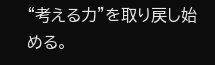“考える力”を取り戻し始める。